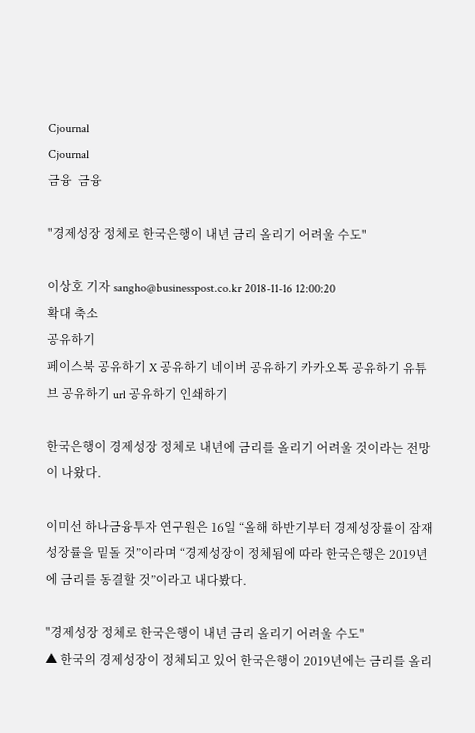Cjournal
Cjournal
금융  금융

"경제성장 정체로 한국은행이 내년 금리 올리기 어려울 수도"

이상호 기자 sangho@businesspost.co.kr 2018-11-16 12:00:20
확대 축소
공유하기
페이스북 공유하기 X 공유하기 네이버 공유하기 카카오톡 공유하기 유튜브 공유하기 url 공유하기 인쇄하기

한국은행이 경제성장 정체로 내년에 금리를 올리기 어려울 것이라는 전망이 나왔다.

이미선 하나금융투자 연구원은 16일 “올해 하반기부터 경제성장률이 잠재 성장률을 밑돌 것”이라며 “경제성장이 정체됨에 따라 한국은행은 2019년에 금리를 동결할 것”이라고 내다봤다.

"경제성장 정체로 한국은행이 내년 금리 올리기 어려울 수도"
▲ 한국의 경제성장이 정체되고 있어 한국은행이 2019년에는 금리를 올리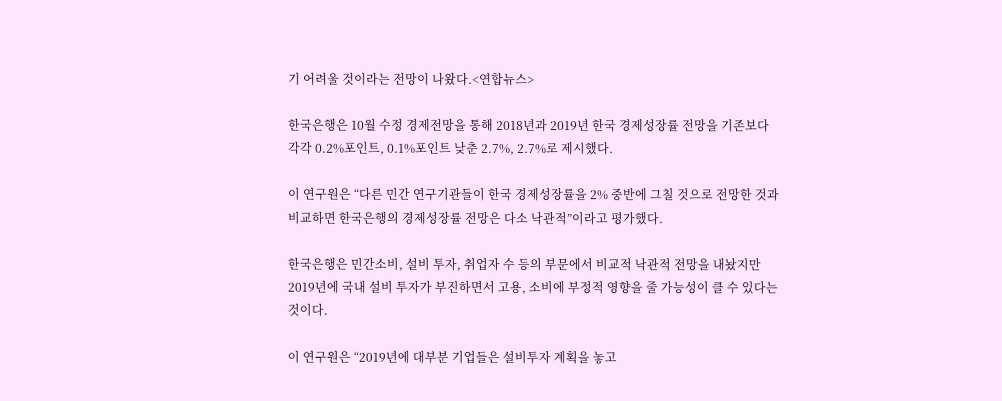기 어려울 것이라는 전망이 나왔다.<연합뉴스>

한국은행은 10월 수정 경제전망을 통해 2018년과 2019년 한국 경제성장률 전망을 기존보다 각각 0.2%포인트, 0.1%포인트 낮춘 2.7%, 2.7%로 제시했다.

이 연구원은 “다른 민간 연구기관들이 한국 경제성장률을 2% 중반에 그칠 것으로 전망한 것과 비교하면 한국은행의 경제성장률 전망은 다소 낙관적”이라고 평가했다.

한국은행은 민간소비, 설비 투자, 취업자 수 등의 부문에서 비교적 낙관적 전망을 내놨지만 2019년에 국내 설비 투자가 부진하면서 고용, 소비에 부정적 영향을 줄 가능성이 클 수 있다는 것이다.

이 연구원은 “2019년에 대부분 기업들은 설비투자 계획을 놓고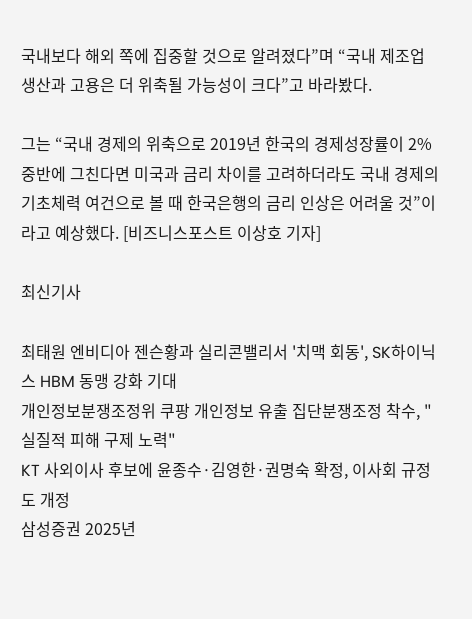국내보다 해외 쪽에 집중할 것으로 알려졌다”며 “국내 제조업 생산과 고용은 더 위축될 가능성이 크다”고 바라봤다.

그는 “국내 경제의 위축으로 2019년 한국의 경제성장률이 2% 중반에 그친다면 미국과 금리 차이를 고려하더라도 국내 경제의 기초체력 여건으로 볼 때 한국은행의 금리 인상은 어려울 것”이라고 예상했다. [비즈니스포스트 이상호 기자]

최신기사

최태원 엔비디아 젠슨황과 실리콘밸리서 '치맥 회동', SK하이닉스 HBM 동맹 강화 기대
개인정보분쟁조정위 쿠팡 개인정보 유출 집단분쟁조정 착수, "실질적 피해 구제 노력"
KT 사외이사 후보에 윤종수·김영한·권명숙 확정, 이사회 규정도 개정
삼성증권 2025년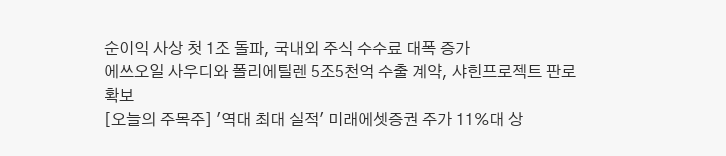순이익 사상 첫 1조 돌파, 국내외 주식 수수료 대폭 증가
에쓰오일 사우디와 폴리에틸렌 5조5천억 수출 계약, 샤힌프로젝트 판로 확보
[오늘의 주목주] '역대 최대 실적' 미래에셋증권 주가 11%대 상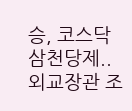승, 코스닥 삼천당제..
외교장관 조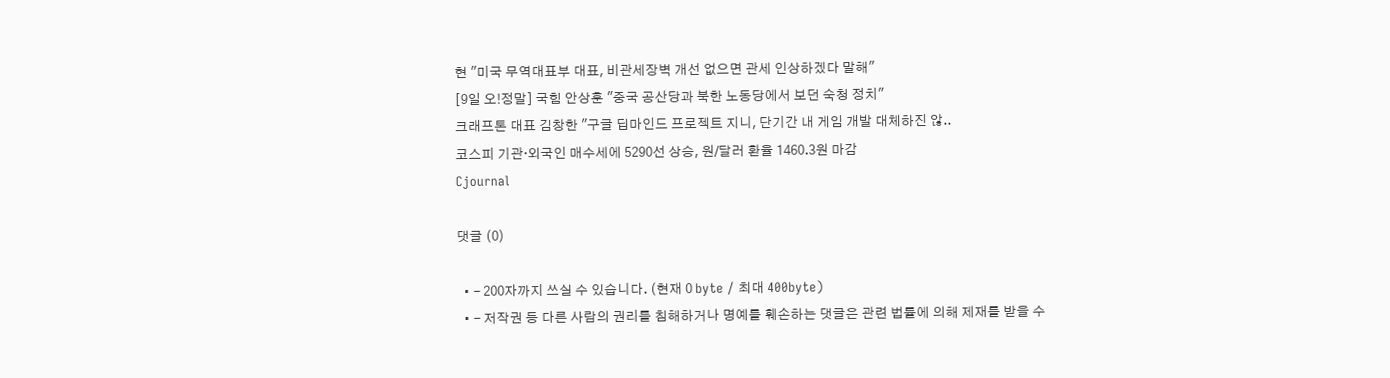현 "미국 무역대표부 대표, 비관세장벽 개선 없으면 관세 인상하겠다 말해"
[9일 오!정말] 국힘 안상훈 "중국 공산당과 북한 노동당에서 보던 숙청 정치"
크래프톤 대표 김창한 "구글 딥마인드 프로젝트 지니, 단기간 내 게임 개발 대체하진 않..
코스피 기관·외국인 매수세에 5290선 상승, 원/달러 환율 1460.3원 마감
Cjournal

댓글 (0)

  • - 200자까지 쓰실 수 있습니다. (현재 0 byte / 최대 400byte)
  • - 저작권 등 다른 사람의 권리를 침해하거나 명예를 훼손하는 댓글은 관련 법률에 의해 제재를 받을 수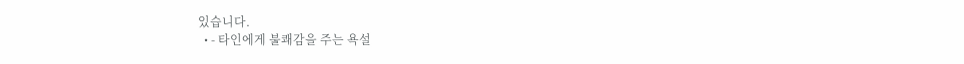있습니다.
  • - 타인에게 불쾌감을 주는 욕설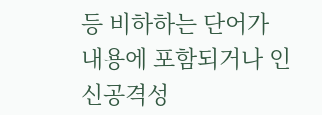등 비하하는 단어가 내용에 포함되거나 인신공격성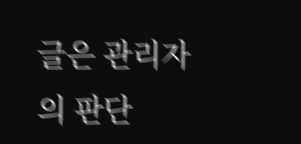글은 관리자의 판단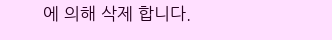에 의해 삭제 합니다.